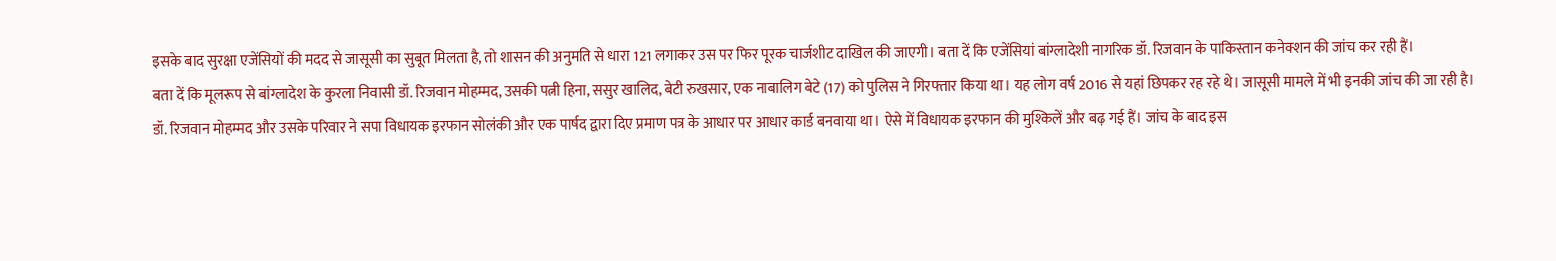इसके बाद सुरक्षा एजेंसियों की मदद से जासूसी का सुबूत मिलता है, तो शासन की अनुमति से धारा 121 लगाकर उस पर फिर पूरक चार्जशीट दाखिल की जाएगी। बता दें कि एजेंसियां बांग्लादेशी नागरिक डॉ. रिजवान के पाकिस्तान कनेक्शन की जांच कर रही हैं।
बता दें कि मूलरूप से बांग्लादेश के कुरला निवासी डॉ. रिजवान मोहम्मद, उसकी पत्नी हिना, ससुर खालिद, बेटी रुखसार, एक नाबालिग बेटे (17) को पुलिस ने गिरफ्तार किया था। यह लोग वर्ष 2016 से यहां छिपकर रह रहे थे। जासूसी मामले में भी इनकी जांच की जा रही है।
डॉ. रिजवान मोहम्मद और उसके परिवार ने सपा विधायक इरफान सोलंकी और एक पार्षद द्वारा दिए प्रमाण पत्र के आधार पर आधार कार्ड बनवाया था। ऐसे में विधायक इरफान की मुश्किलें और बढ़ गई हैं। जांच के बाद इस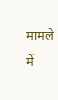मामले में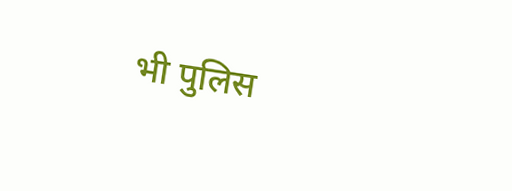भी पुलिस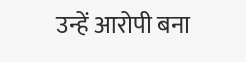उन्हें आरोपी बना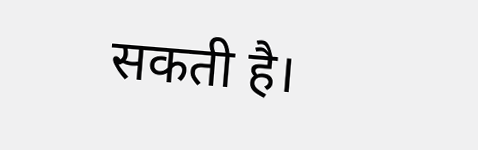सकती है।